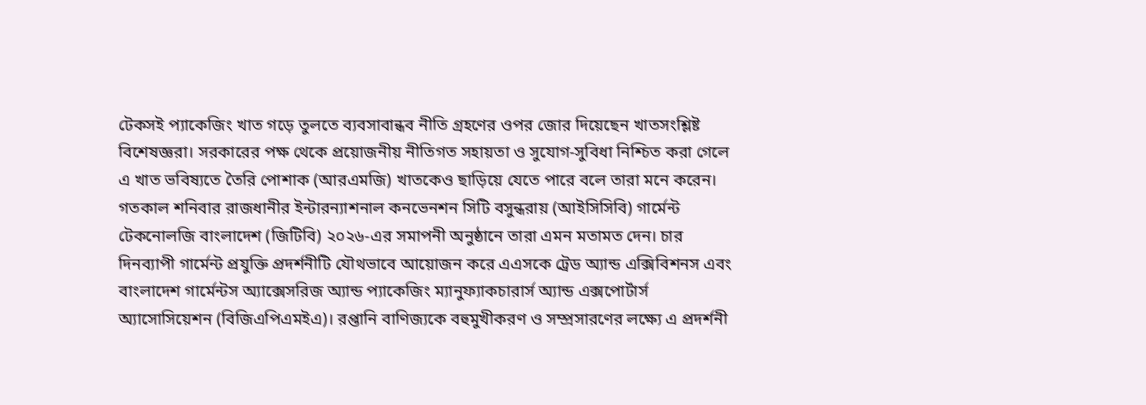টেকসই প্যাকেজিং খাত গড়ে তুলতে ব্যবসাবান্ধব নীতি গ্রহণের ওপর জোর দিয়েছেন খাতসংশ্লিষ্ট বিশেষজ্ঞরা। সরকারের পক্ষ থেকে প্রয়োজনীয় নীতিগত সহায়তা ও সুযোগ-সুবিধা নিশ্চিত করা গেলে এ খাত ভবিষ্যতে তৈরি পোশাক (আরএমজি) খাতকেও ছাড়িয়ে যেতে পারে বলে তারা মনে করেন।
গতকাল শনিবার রাজধানীর ইন্টারন্যাশনাল কনভেনশন সিটি বসুন্ধরায় (আইসিসিবি) গার্মেন্ট টেকনোলজি বাংলাদেশ (জিটিবি) ২০২৬-এর সমাপনী অনুষ্ঠানে তারা এমন মতামত দেন। চার দিনব্যাপী গার্মেন্ট প্রযুক্তি প্রদর্শনীটি যৌথভাবে আয়োজন করে এএসকে ট্রেড অ্যান্ড এক্সিবিশনস এবং বাংলাদেশ গার্মেন্টস অ্যাক্সেসরিজ অ্যান্ড প্যাকেজিং ম্যানুফ্যাকচারার্স অ্যান্ড এক্সপোর্টার্স অ্যাসোসিয়েশন (বিজিএপিএমইএ)। রপ্তানি বাণিজ্যকে বহুমুখীকরণ ও সম্প্রসারণের লক্ষ্যে এ প্রদর্শনী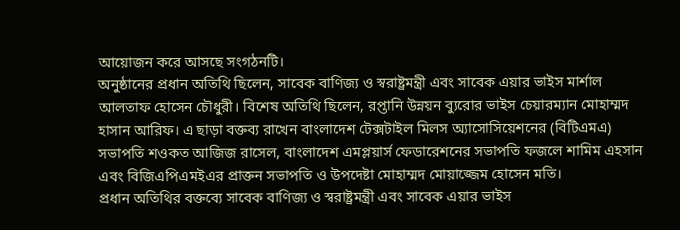আয়োজন করে আসছে সংগঠনটি।
অনুষ্ঠানের প্রধান অতিথি ছিলেন, সাবেক বাণিজ্য ও স্বরাষ্ট্রমন্ত্রী এবং সাবেক এয়ার ভাইস মার্শাল আলতাফ হোসেন চৌধুরী। বিশেষ অতিথি ছিলেন, রপ্তানি উন্নয়ন ব্যুরোর ভাইস চেয়ারম্যান মোহাম্মদ হাসান আরিফ। এ ছাড়া বক্তব্য রাখেন বাংলাদেশ টেক্সটাইল মিলস অ্যাসোসিয়েশনের (বিটিএমএ) সভাপতি শওকত আজিজ রাসেল, বাংলাদেশ এমপ্লয়ার্স ফেডারেশনের সভাপতি ফজলে শামিম এহসান এবং বিজিএপিএমইএর প্রাক্তন সভাপতি ও উপদেষ্টা মোহাম্মদ মোয়াজ্জেম হোসেন মতি।
প্রধান অতিথির বক্তব্যে সাবেক বাণিজ্য ও স্বরাষ্ট্রমন্ত্রী এবং সাবেক এয়ার ভাইস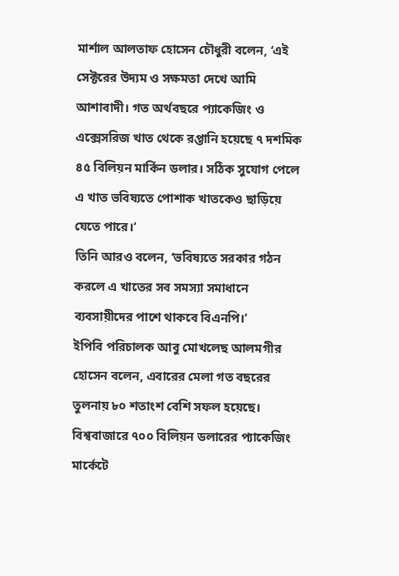মার্শাল আলতাফ হোসেন চৌধুরী বলেন, ‘এই সেক্টরের উদ্যম ও সক্ষমতা দেখে আমি আশাবাদী। গত অর্থবছরে প্যাকেজিং ও এক্সেসরিজ খাত থেকে রপ্তানি হয়েছে ৭ দশমিক ৪৫ বিলিয়ন মার্কিন ডলার। সঠিক সুযোগ পেলে এ খাত ভবিষ্যতে পোশাক খাতকেও ছাড়িয়ে যেতে পারে।’
তিনি আরও বলেন, ‘ভবিষ্যতে সরকার গঠন করলে এ খাতের সব সমস্যা সমাধানে ব্যবসায়ীদের পাশে থাকবে বিএনপি।’
ইপিবি পরিচালক আবু মোখলেছ আলমগীর হোসেন বলেন, এবারের মেলা গত বছরের তুলনায় ৮০ শতাংশ বেশি সফল হয়েছে। বিশ্ববাজারে ৭০০ বিলিয়ন ডলারের প্যাকেজিং মার্কেটে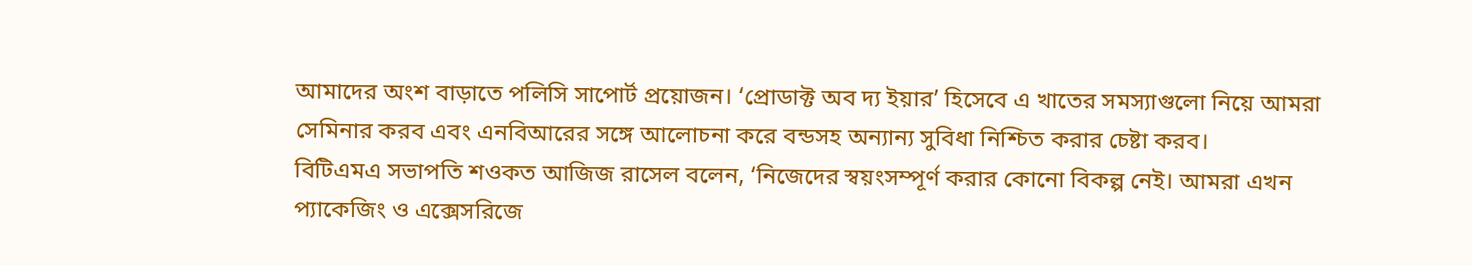আমাদের অংশ বাড়াতে পলিসি সাপোর্ট প্রয়োজন। ‘প্রোডাক্ট অব দ্য ইয়ার’ হিসেবে এ খাতের সমস্যাগুলো নিয়ে আমরা সেমিনার করব এবং এনবিআরের সঙ্গে আলোচনা করে বন্ডসহ অন্যান্য সুবিধা নিশ্চিত করার চেষ্টা করব।
বিটিএমএ সভাপতি শওকত আজিজ রাসেল বলেন, ‘নিজেদের স্বয়ংসম্পূর্ণ করার কোনো বিকল্প নেই। আমরা এখন প্যাকেজিং ও এক্সেসরিজে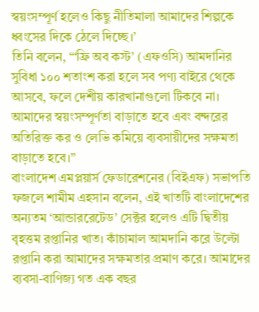স্বয়ংসম্পূর্ণ হলেও কিছু নীতিমালা আমাদের শিল্পকে ধ্বংসের দিকে ঠেলে দিচ্ছে।’
তিনি বলেন, “‘ফ্রি অব কস্ট’ (এফওসি) আমদানির সুবিধা ১০০ শতাংশ করা হলে সব পণ্য বাইরে থেকে আসবে, ফলে দেশীয় কারখানাগুলো টিকবে না। আমাদের স্বয়ংসম্পূর্ণতা বাড়াতে হবে এবং বন্দরের অতিরিক্ত কর ও লেভি কমিয়ে ব্যবসায়ীদের সক্ষমতা বাড়াতে হবে।”
বাংলাদেশ এমপ্লয়ার্স ফেডারেশনের (বিইএফ) সভাপতি ফজলে শামীম এহসান বলেন, এই খাতটি বাংলাদেশের অন্যতম ‘আন্ডাররেটেড’ সেক্টর হলেও এটি দ্বিতীয় বৃহত্তম রপ্তানির খাত। কাঁচামাল আমদানি করে উল্টো রপ্তানি করা আমাদের সক্ষমতার প্রমাণ করে। আমাদের ব্যবসা-বাণিজ্য গত এক বছর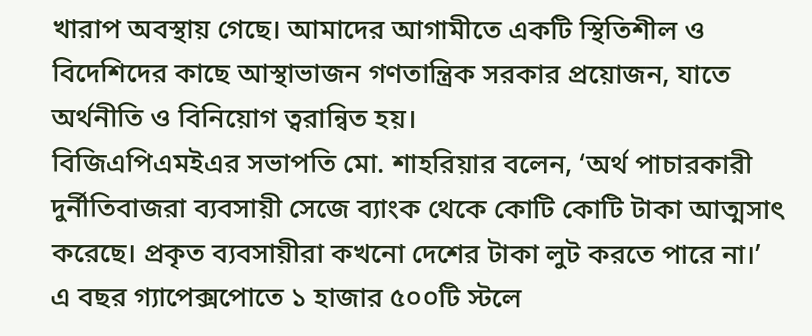খারাপ অবস্থায় গেছে। আমাদের আগামীতে একটি স্থিতিশীল ও বিদেশিদের কাছে আস্থাভাজন গণতান্ত্রিক সরকার প্রয়োজন, যাতে অর্থনীতি ও বিনিয়োগ ত্বরান্বিত হয়।
বিজিএপিএমইএর সভাপতি মো. শাহরিয়ার বলেন, ‘অর্থ পাচারকারী দুর্নীতিবাজরা ব্যবসায়ী সেজে ব্যাংক থেকে কোটি কোটি টাকা আত্মসাৎ করেছে। প্রকৃত ব্যবসায়ীরা কখনো দেশের টাকা লুট করতে পারে না।’
এ বছর গ্যাপেক্সপোতে ১ হাজার ৫০০টি স্টলে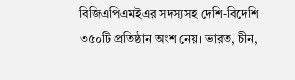বিজিএপিএমইএর সদস্যসহ দেশি-বিদেশি ৩৫০টি প্রতিষ্ঠান অংশ নেয়। ভারত, চীন,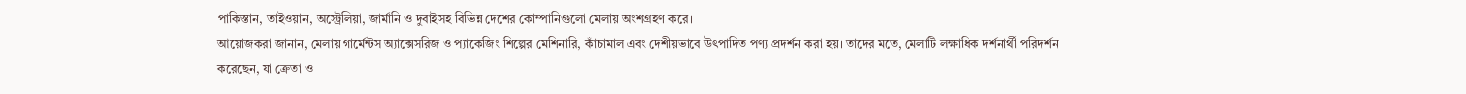পাকিস্তান, তাইওয়ান, অস্ট্রেলিয়া, জার্মানি ও দুবাইসহ বিভিন্ন দেশের কোম্পানিগুলো মেলায় অংশগ্রহণ করে।
আয়োজকরা জানান, মেলায় গার্মেন্টস অ্যাক্সেসরিজ ও প্যাকেজিং শিল্পের মেশিনারি, কাঁচামাল এবং দেশীয়ভাবে উৎপাদিত পণ্য প্রদর্শন করা হয়। তাদের মতে, মেলাটি লক্ষাধিক দর্শনার্থী পরিদর্শন করেছেন, যা ক্রেতা ও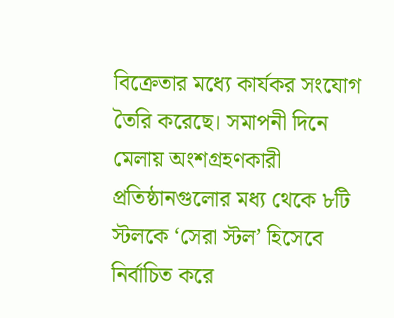বিক্রেতার মধ্যে কার্যকর সংযোগ তৈরি করেছে। সমাপনী দিনে মেলায় অংশগ্রহণকারী প্রতিষ্ঠানগুলোর মধ্য থেকে ৮টি স্টলকে ‘সেরা স্টল’ হিসেবে নির্বাচিত করে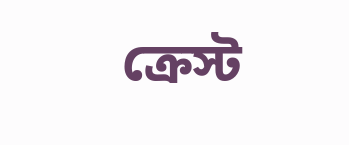ক্রেস্ট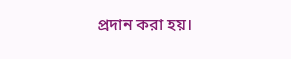প্রদান করা হয়।